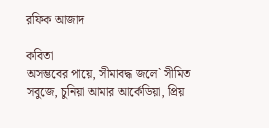রফিক আজাদ

কবিতা
অসম্ভবের পায়ে, সীমাবদ্ধ জলে` সীমিত সবুজে, চুনিয়া আমার আর্কেডিয়া, প্রিয়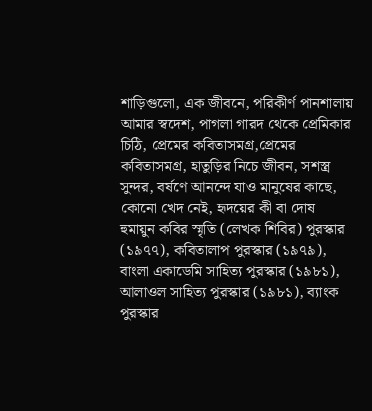শাড়িগুলো, এক জীবনে, পরিকীর্ণ পানশালায় আমার স্বদেশ, পাগলা গারদ থেকে প্রেমিকার চিঠি, প্রেমের কবিতাসমগ্র,প্রেমের কবিতাসমগ্র, হাতুড়ির নিচে জীবন, সশস্ত্র সুন্দর, বর্ষণে আনন্দে যাও মানুষের কাছে, কোনো খেদ নেই, হৃদয়ের কী বা দোষ
হুমায়ুন কবির স্মৃতি (লেখক শিবির) পুরস্কার (১৯৭৭), কবিতালাপ পুরস্কার (১৯৭৯), বাংলা একাডেমি সাহিত্য পুরস্কার (১৯৮১), আলাওল সাহিত্য পুরস্কার (১৯৮১), ব্যাংক পুরস্কার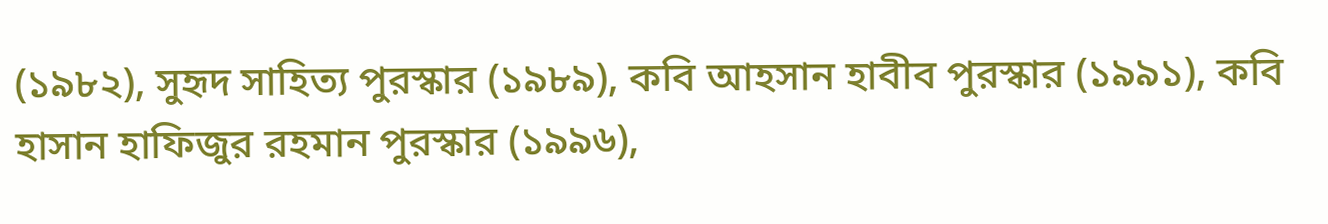(১৯৮২), সুহৃদ সাহিত্য পুরস্কার (১৯৮৯), কবি আহসান হাবীব পুরস্কার (১৯৯১), কবি হাসান হাফিজুর রহমান পুরস্কার (১৯৯৬),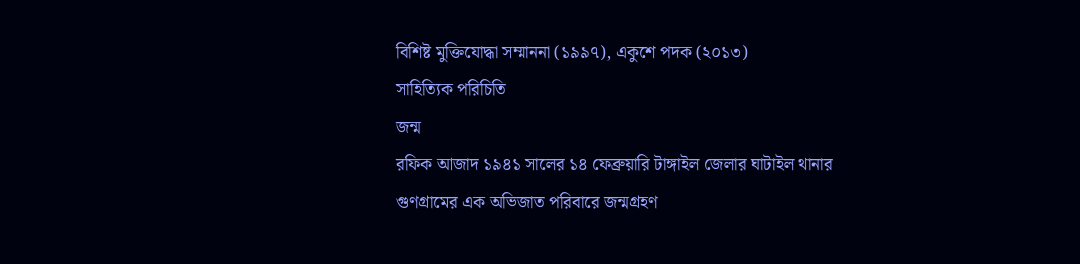বিশিষ্ট মুক্তিযোদ্ধা সম্মাননা (১৯৯৭), একুশে পদক (২০১৩)
সাহিত্যিক পরিচিতি
জন্ম
রফিক আজাদ ১৯৪১ সালের ১৪ ফেব্রুয়ারি টাঙ্গাইল জেলার ঘাটাইল থানার গুণগ্রামের এক অভিজাত পরিবারে জন্মগ্রহণ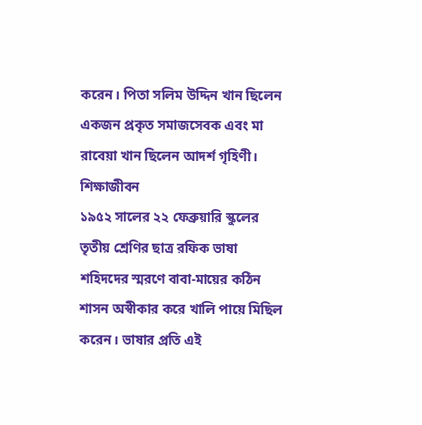করেন। পিতা সলিম উদ্দিন খান ছিলেন একজন প্রকৃত সমাজসেবক এবং মা রাবেয়া খান ছিলেন আদর্শ গৃহিণী।
শিক্ষাজীবন
১৯৫২ সালের ২২ ফেব্রুয়ারি স্কুলের তৃতীয় শ্রেণির ছাত্র রফিক ভাষা শহিদদের স্মরণে বাবা-মায়ের কঠিন শাসন অস্বীকার করে খালি পায়ে মিছিল করেন। ভাষার প্রতি এই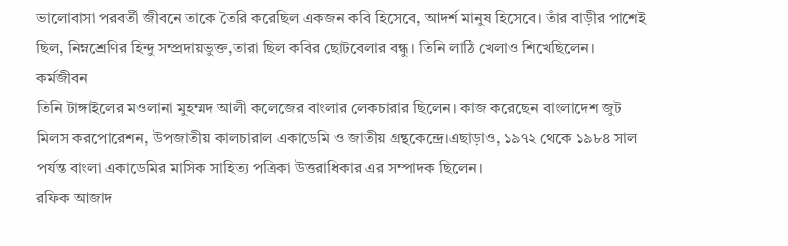ভালোবাসা পরবর্তী জীবনে তাকে তৈরি করেছিল একজন কবি হিসেবে, আদর্শ মানুষ হিসেবে। তাঁর বাড়ীর পাশেই ছিল, নিম্নশ্রেণির হিন্দু সম্প্রদায়ভুক্ত,তারা ছিল কবির ছোটবেলার বন্ধু। তিনি লাঠি খেলাও শিখেছিলেন।
কর্মজীবন
তিনি টাঙ্গাইলের মওলানা মুহম্মদ আলী কলেজের বাংলার লেকচারার ছিলেন। কাজ করেছেন বাংলাদেশ জুট মিলস করপোরেশন, উপজাতীয় কালচারাল একাডেমি ও জাতীয় গ্রন্থকেন্দ্রে।এছাড়াও, ১৯৭২ থেকে ১৯৮৪ সাল পর্যন্ত বাংলা একাডেমির মাসিক সাহিত্য পত্রিকা উত্তরাধিকার এর সম্পাদক ছিলেন।
রফিক আজাদ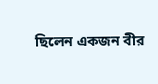ছিলেন একজন বীর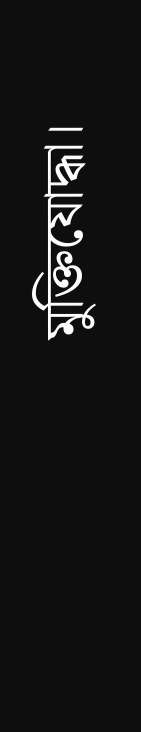মুক্তিযোদ্ধা।